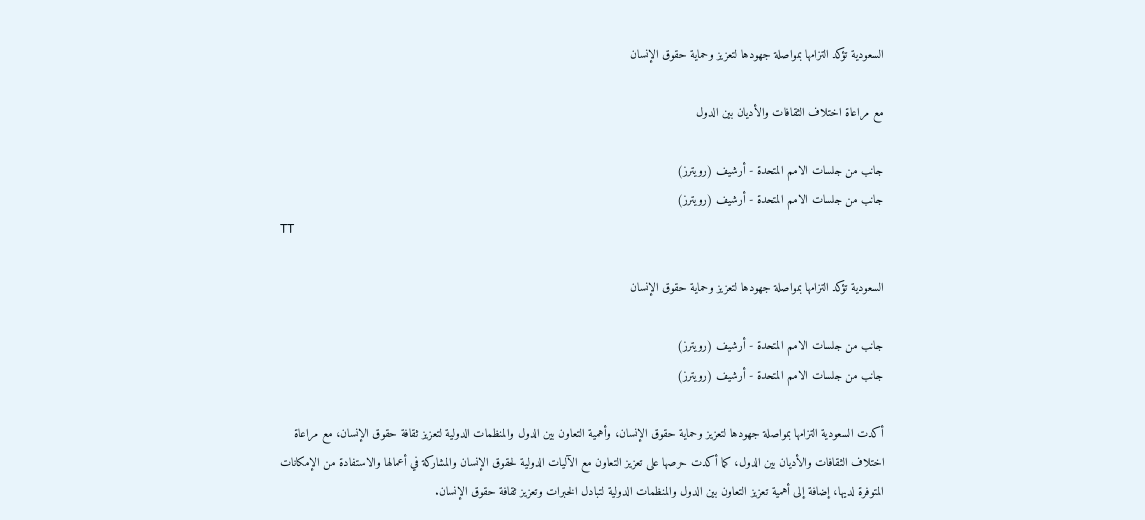السعودية تؤكد التزامها بمواصلة جهودها لتعزيز وحماية حقوق الإنسان

مع مراعاة اختلاف الثقافات والأديان بين الدول

جانب من جلسات الامم المتحدة - أرشيف (رويترز)
جانب من جلسات الامم المتحدة - أرشيف (رويترز)
TT

السعودية تؤكد التزامها بمواصلة جهودها لتعزيز وحماية حقوق الإنسان

جانب من جلسات الامم المتحدة - أرشيف (رويترز)
جانب من جلسات الامم المتحدة - أرشيف (رويترز)

أكدت السعودية التزامها بمواصلة جهودها لتعزيز وحماية حقوق الإنسان، وأهمية التعاون بين الدول والمنظمات الدولية لتعزيز ثقافة حقوق الإنسان، مع مراعاة اختلاف الثقافات والأديان بين الدول، كما أكدت حرصها على تعزيز التعاون مع الآليات الدولية لحقوق الإنسان والمشاركة في أعمالها والاستفادة من الإمكانات المتوفرة لديها، إضافة إلى أهمية تعزيز التعاون بين الدول والمنظمات الدولية لتبادل الخبرات وتعزيز ثقافة حقوق الإنسان.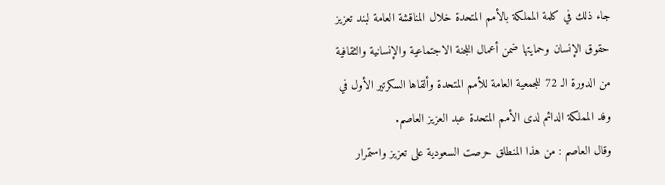جاء ذلك في كلمة المملكة بالأمم المتحدة خلال المناقشة العامة لبند تعزيز حقوق الإنسان وحمايتها ضمن أعمال اللجنة الاجتماعية والإنسانية والثقافية من الدورة الـ 72 للجمعية العامة للأمم المتحدة وألقاها السكرتير الأول في وفد المملكة الدائم لدى الأمم المتحدة عبد العزيز العاصم.
وقال العاصم : من هذا المنطلق حرصت السعودية على تعزيز واستمرار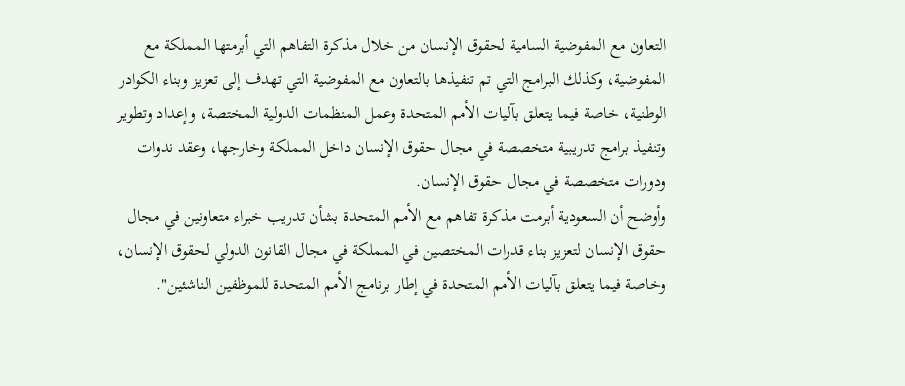التعاون مع المفوضية السامية لحقوق الإنسان من خلال مذكرة التفاهم التي أبرمتها المملكة مع المفوضية، وكذلك البرامج التي تم تنفيذها بالتعاون مع المفوضية التي تهدف إلى تعزيز وبناء الكوادر الوطنية، خاصة فيما يتعلق بآليات الأمم المتحدة وعمل المنظمات الدولية المختصة، وإعداد وتطوير وتنفيذ برامج تدريبية متخصصة في مجال حقوق الإنسان داخل المملكة وخارجها، وعقد ندوات ودورات متخصصة في مجال حقوق الإنسان.
وأوضح أن السعودية أبرمت مذكرة تفاهم مع الأمم المتحدة بشأن تدريب خبراء متعاونين في مجال حقوق الإنسان لتعزيز بناء قدرات المختصين في المملكة في مجال القانون الدولي لحقوق الإنسان، وخاصة فيما يتعلق بآليات الأمم المتحدة في إطار برنامج الأمم المتحدة للموظفين الناشئين".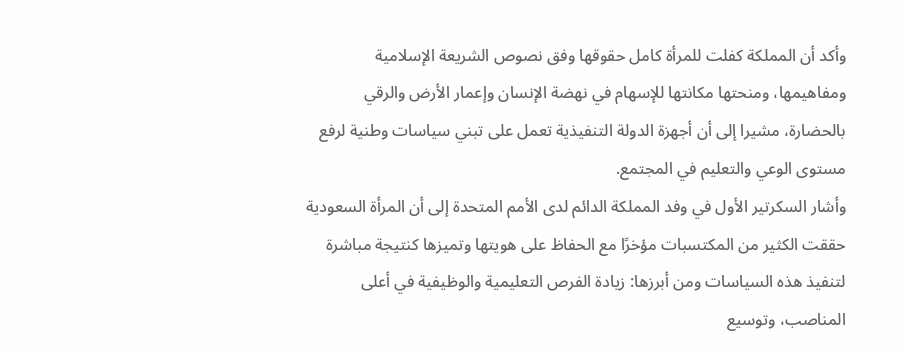وأكد أن المملكة كفلت للمرأة كامل حقوقها وفق نصوص الشريعة الإسلامية ومفاهيمها، ومنحتها مكانتها للإسهام في نهضة الإنسان وإعمار الأرض والرقي بالحضارة، مشيرا إلى أن أجهزة الدولة التنفيذية تعمل على تبني سياسات وطنية لرفع مستوى الوعي والتعليم في المجتمع.
وأشار السكرتير الأول في وفد المملكة الدائم لدى الأمم المتحدة إلى أن المرأة السعودية حققت الكثير من المكتسبات مؤخرًا مع الحفاظ على هويتها وتميزها كنتيجة مباشرة لتنفيذ هذه السياسات ومن أبرزها: زيادة الفرص التعليمية والوظيفية في أعلى المناصب، وتوسيع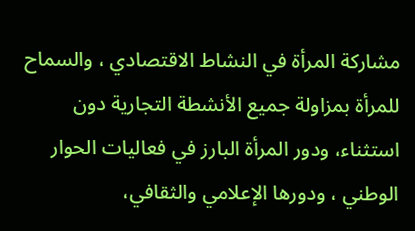مشاركة المرأة في النشاط الاقتصادي ، والسماح للمرأة بمزاولة جميع الأنشطة التجارية دون استثناء، ودور المرأة البارز في فعاليات الحوار الوطني ، ودورها الإعلامي والثقافي،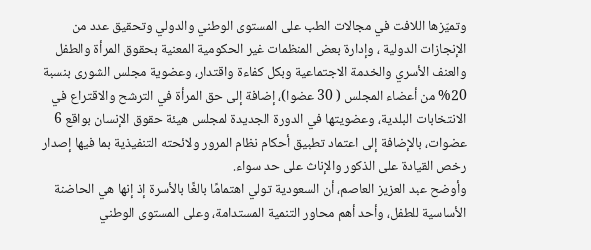وتميّزها اللافت في مجالات الطب على المستوى الوطني والدولي وتحقيق عدد من الإنجازات الدولية ، وإدارة بعض المنظمات غير الحكومية المعنية بحقوق المرأة والطفل والعنف الأسري والخدمة الاجتماعية وبكل كفاءة واقتدار، وعضوية مجلس الشورى بنسبة 20% من أعضاء المجلس ( 30 عضوا)، إضافة إلى حق المرأة في الترشح والاقتراع في الانتخابات البلدية، وعضويتها في الدورة الجديدة لمجلس هيئة حقوق الإنسان بواقع 6 عضوات، بالإضافة إلى اعتماد تطبيق أحكام نظام المرور ولائحته التنفيذية بما فيها إصدار رخص القيادة على الذكور والإناث على حد سواء.
وأوضح عبد العزيز العاصم، أن السعودية تولي اهتمامًا بالغًا بالأسرة إذ إنها هي الحاضنة الأساسية للطفل، وأحد أهم محاور التنمية المستدامة، وعلى المستوى الوطني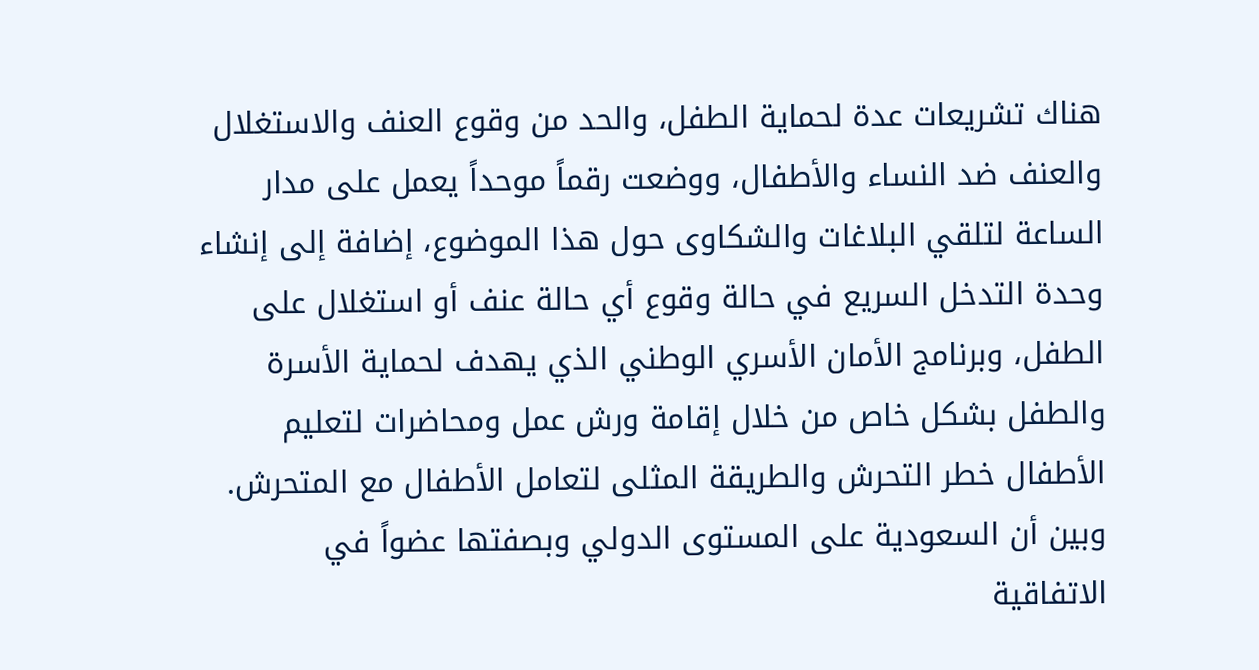هناك تشريعات عدة لحماية الطفل، والحد من وقوع العنف والاستغلال والعنف ضد النساء والأطفال، ووضعت رقماً موحداً يعمل على مدار الساعة لتلقي البلاغات والشكاوى حول هذا الموضوع، إضافة إلى إنشاء وحدة التدخل السريع في حالة وقوع أي حالة عنف أو استغلال على الطفل، وبرنامج الأمان الأسري الوطني الذي يهدف لحماية الأسرة والطفل بشكل خاص من خلال إقامة ورش عمل ومحاضرات لتعليم الأطفال خطر التحرش والطريقة المثلى لتعامل الأطفال مع المتحرش.
وبين أن السعودية على المستوى الدولي وبصفتها عضواً في الاتفاقية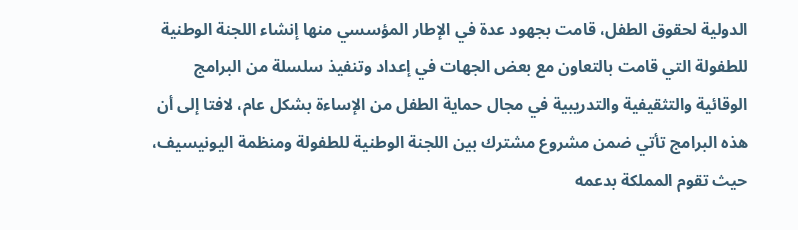الدولية لحقوق الطفل، قامت بجهود عدة في الإطار المؤسسي منها إنشاء اللجنة الوطنية للطفولة التي قامت بالتعاون مع بعض الجهات في إعداد وتنفيذ سلسلة من البرامج الوقائية والتثقيفية والتدريبية في مجال حماية الطفل من الإساءة بشكل عام، لافتا إلى أن هذه البرامج تأتي ضمن مشروع مشترك بين اللجنة الوطنية للطفولة ومنظمة اليونيسيف، حيث تقوم المملكة بدعمه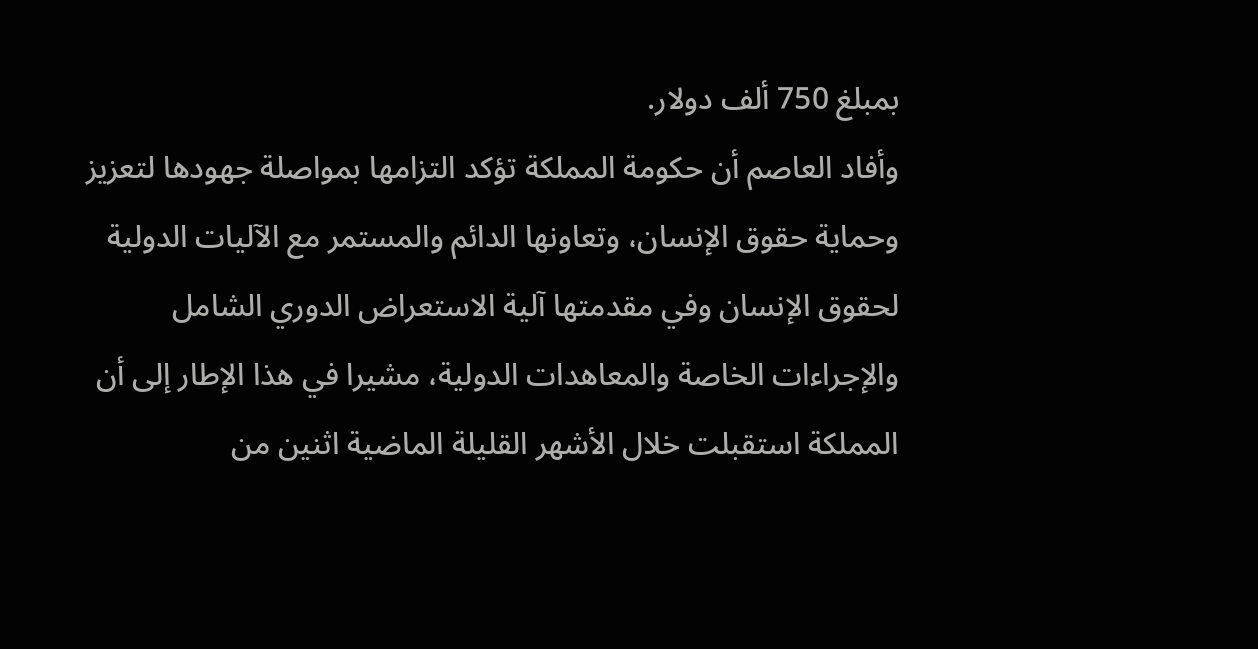بمبلغ 750 ألف دولار.
وأفاد العاصم أن حكومة المملكة تؤكد التزامها بمواصلة جهودها لتعزيز وحماية حقوق الإنسان، وتعاونها الدائم والمستمر مع الآليات الدولية لحقوق الإنسان وفي مقدمتها آلية الاستعراض الدوري الشامل والإجراءات الخاصة والمعاهدات الدولية، مشيرا في هذا الإطار إلى أن المملكة استقبلت خلال الأشهر القليلة الماضية اثنين من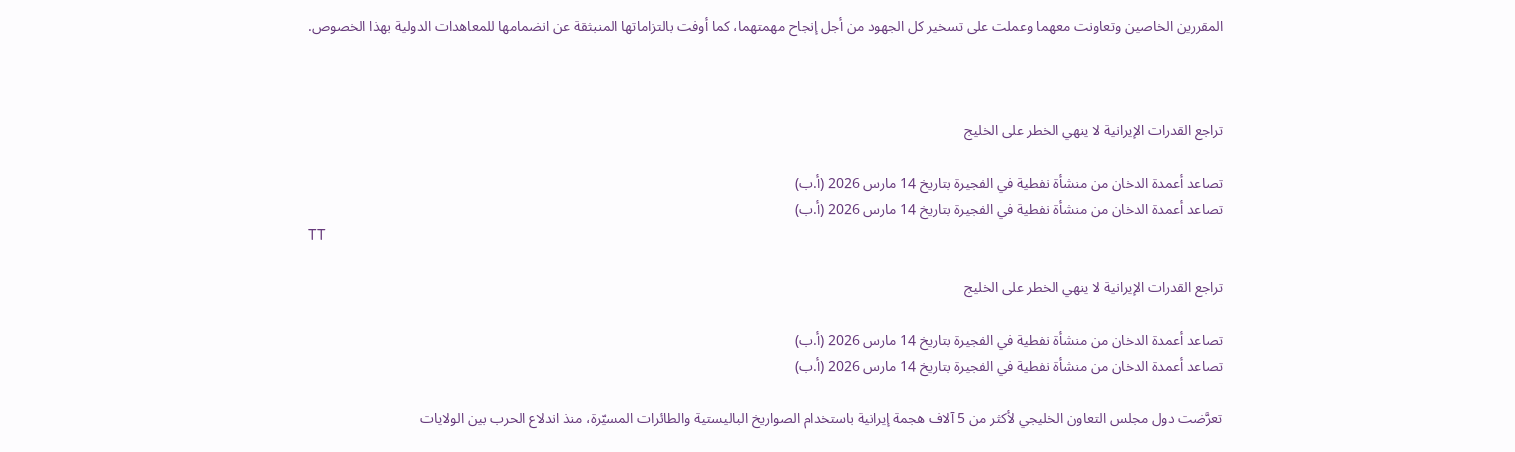المقررين الخاصين وتعاونت معهما وعملت على تسخير كل الجهود من أجل إنجاح مهمتهما، كما أوفت بالتزاماتها المنبثقة عن انضمامها للمعاهدات الدولية بهذا الخصوص.



تراجع القدرات الإيرانية لا ينهي الخطر على الخليج

تصاعد أعمدة الدخان من منشأة نفطية في الفجيرة بتاريخ 14 مارس 2026 (أ.ب)
تصاعد أعمدة الدخان من منشأة نفطية في الفجيرة بتاريخ 14 مارس 2026 (أ.ب)
TT

تراجع القدرات الإيرانية لا ينهي الخطر على الخليج

تصاعد أعمدة الدخان من منشأة نفطية في الفجيرة بتاريخ 14 مارس 2026 (أ.ب)
تصاعد أعمدة الدخان من منشأة نفطية في الفجيرة بتاريخ 14 مارس 2026 (أ.ب)

تعرَّضت دول مجلس التعاون الخليجي لأكثر من 5 آلاف هجمة إيرانية باستخدام الصواريخ الباليستية والطائرات المسيّرة، منذ اندلاع الحرب بين الولايات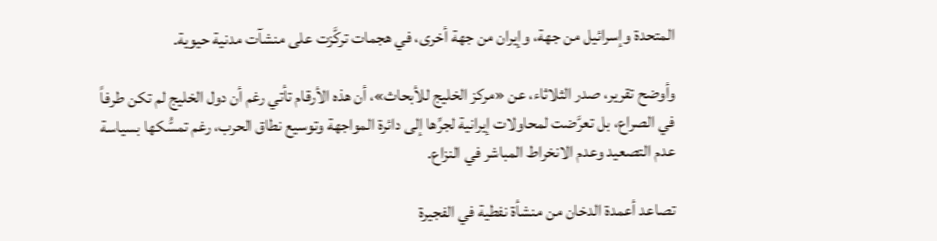المتحدة وإسرائيل من جهة، وإيران من جهة أخرى، في هجمات تركَّزت على منشآت مدنية حيوية.

وأوضح تقرير، صدر الثلاثاء، عن «مركز الخليج للأبحاث»، أن هذه الأرقام تأتي رغم أن دول الخليج لم تكن طرفاً في الصراع، بل تعرَّضت لمحاولات إيرانية لجرِّها إلى دائرة المواجهة وتوسيع نطاق الحرب، رغم تمسُّكها بسياسة عدم التصعيد وعدم الانخراط المباشر في النزاع.

تصاعد أعمدة الدخان من منشأة نفطية في الفجيرة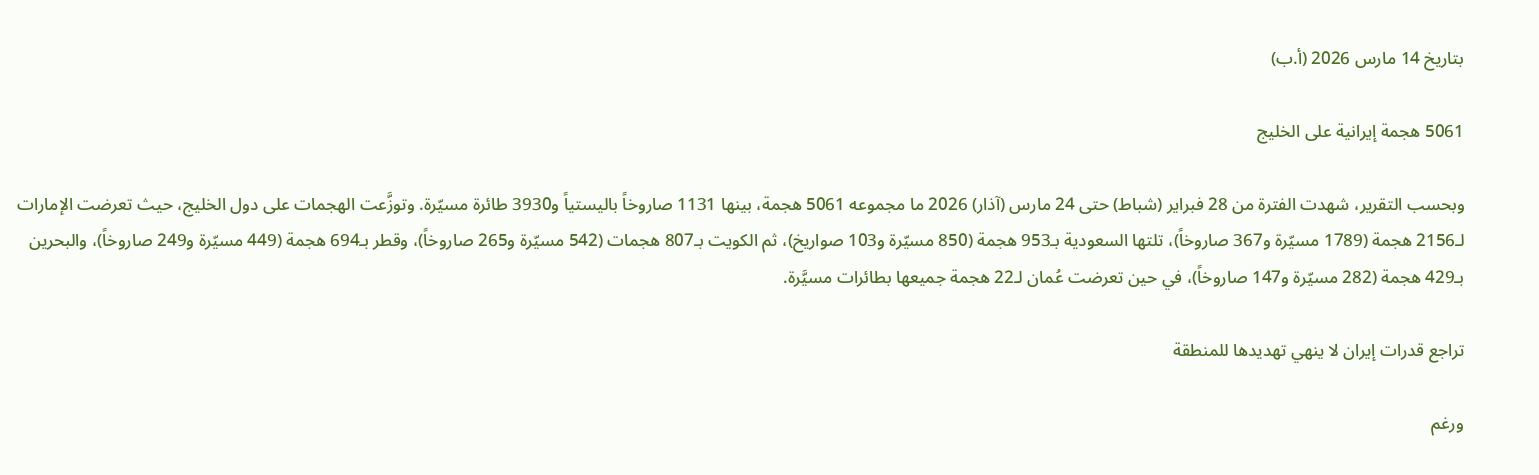بتاريخ 14 مارس 2026 (أ.ب)

5061 هجمة إيرانية على الخليج

وبحسب التقرير، شهدت الفترة من 28 فبراير (شباط) حتى 24 مارس (آذار) 2026 ما مجموعه 5061 هجمة، بينها 1131 صاروخاً باليستياً و3930 طائرة مسيّرة. وتوزَّعت الهجمات على دول الخليج، حيث تعرضت الإمارات لـ2156 هجمة (1789 مسيّرة و367 صاروخاً)، تلتها السعودية بـ953 هجمة (850 مسيّرة و103 صواريخ)، ثم الكويت بـ807 هجمات (542 مسيّرة و265 صاروخاً)، وقطر بـ694 هجمة (449 مسيّرة و249 صاروخاً)، والبحرين بـ429 هجمة (282 مسيّرة و147 صاروخاً)، في حين تعرضت عُمان لـ22 هجمة جميعها بطائرات مسيَّرة.

تراجع قدرات إيران لا ينهي تهديدها للمنطقة

ورغم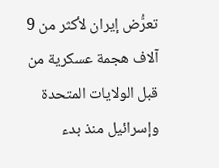تعرُّض إيران لأكثر من 9 آلاف هجمة عسكرية من قبل الولايات المتحدة وإسرائيل منذ بدء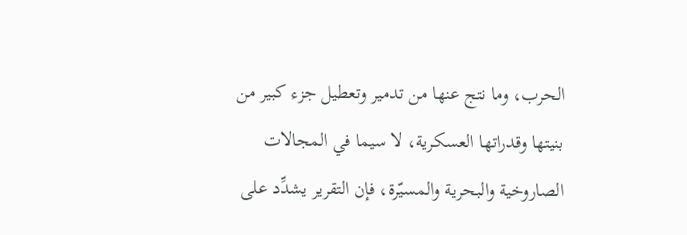الحرب، وما نتج عنها من تدمير وتعطيل جزء كبير من بنيتها وقدراتها العسكرية، لا سيما في المجالات الصاروخية والبحرية والمسيّرة، فإن التقرير يشدِّد على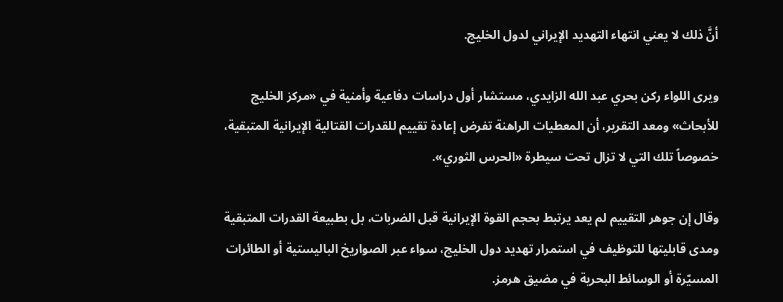أنَّ ذلك لا يعني انتهاء التهديد الإيراني لدول الخليج.

ويرى اللواء ركن بحري عبد الله الزايدي، مستشار أول دراسات دفاعية وأمنية في «مركز الخليج للأبحاث» ومعد التقرير، أن المعطيات الراهنة تفرض إعادة تقييم للقدرات القتالية الإيرانية المتبقية، خصوصاً تلك التي لا تزال تحت سيطرة «الحرس الثوري».

وقال إن جوهر التقييم لم يعد يرتبط بحجم القوة الإيرانية قبل الضربات، بل بطبيعة القدرات المتبقية ومدى قابليتها للتوظيف في استمرار تهديد دول الخليج، سواء عبر الصواريخ الباليستية أو الطائرات المسيّرة أو الوسائط البحرية في مضيق هرمز.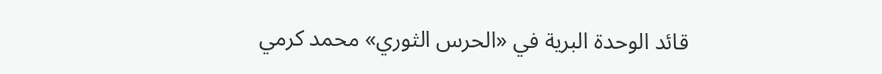قائد الوحدة البرية في «الحرس الثوري» محمد كرمي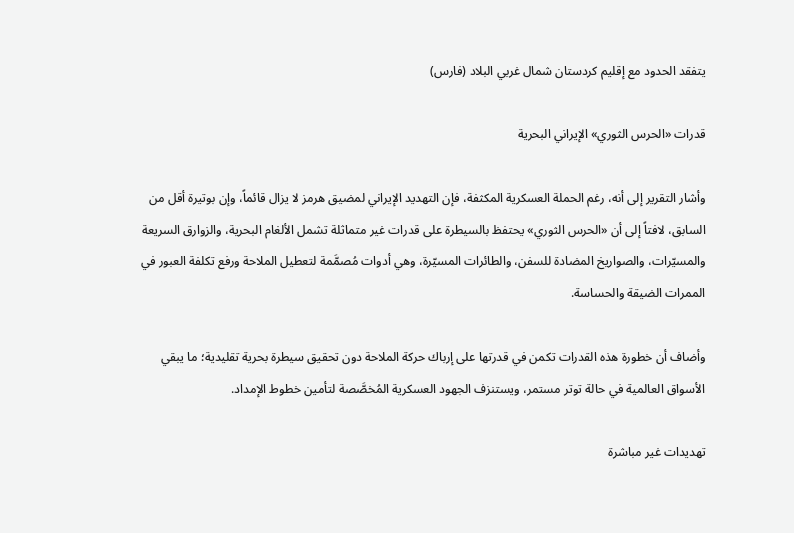يتفقد الحدود مع إقليم كردستان شمال غربي البلاد (فارس)

قدرات «الحرس الثوري» الإيراني البحرية

وأشار التقرير إلى أنه، رغم الحملة العسكرية المكثفة، فإن التهديد الإيراني لمضيق هرمز لا يزال قائماً، وإن بوتيرة أقل من السابق، لافتاً إلى أن «الحرس الثوري» يحتفظ بالسيطرة على قدرات غير متماثلة تشمل الألغام البحرية، والزوارق السريعة والمسيّرات، والصواريخ المضادة للسفن، والطائرات المسيّرة، وهي أدوات مُصمَّمة لتعطيل الملاحة ورفع تكلفة العبور في الممرات الضيقة والحساسة.

وأضاف أن خطورة هذه القدرات تكمن في قدرتها على إرباك حركة الملاحة دون تحقيق سيطرة بحرية تقليدية؛ ما يبقي الأسواق العالمية في حالة توتر مستمر، ويستنزف الجهود العسكرية المُخصَّصة لتأمين خطوط الإمداد.

تهديدات غير مباشرة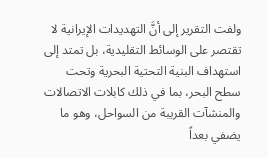ولفت التقرير إلى أنَّ التهديدات الإيرانية لا تقتصر على الوسائط التقليدية، بل تمتد إلى استهداف البنية التحتية البحرية وتحت سطح البحر، بما في ذلك كابلات الاتصالات والمنشآت القريبة من السواحل، وهو ما يضفي بعداً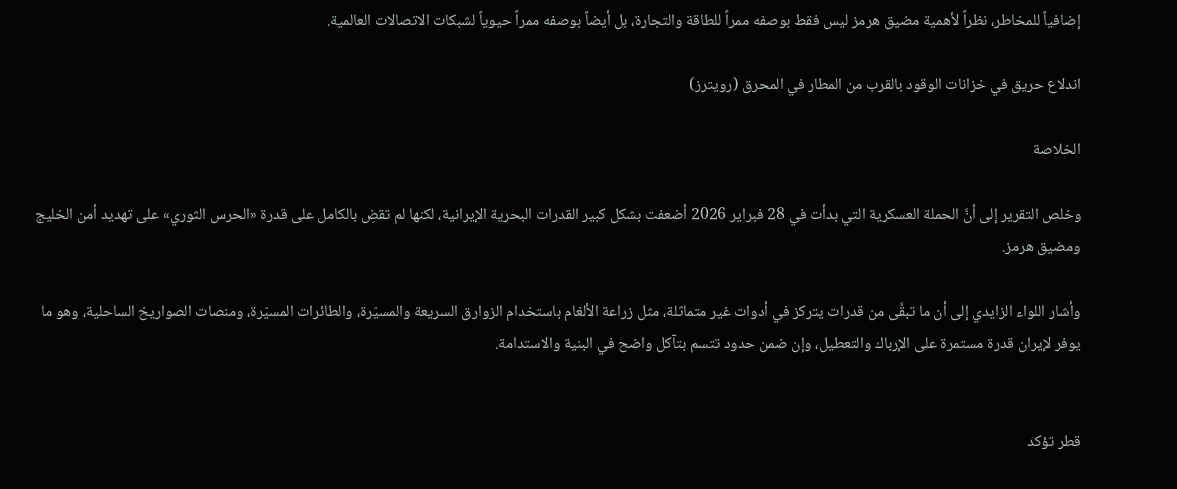إضافياً للمخاطر، نظراً لأهمية مضيق هرمز ليس فقط بوصفه ممراً للطاقة والتجارة، بل أيضاً بوصفه ممراً حيوياً لشبكات الاتصالات العالمية.

اندلاع حريق في خزانات الوقود بالقرب من المطار في المحرق (رويترز)

الخلاصة

وخلص التقرير إلى أنَّ الحملة العسكرية التي بدأت في 28 فبراير 2026 أضعفت بشكل كبير القدرات البحرية الإيرانية، لكنها لم تقضِ بالكامل على قدرة «الحرس الثوري» على تهديد أمن الخليج ومضيق هرمز.

وأشار اللواء الزايدي إلى أن ما تبقَّى من قدرات يتركز في أدوات غير متماثلة، مثل زراعة الألغام باستخدام الزوارق السريعة والمسيّرة، والطائرات المسيّرة، ومنصات الصواريخ الساحلية، وهو ما يوفر لإيران قدرة مستمرة على الإرباك والتعطيل، وإن ضمن حدود تتسم بتآكل واضح في البنية والاستدامة.


قطر تؤكد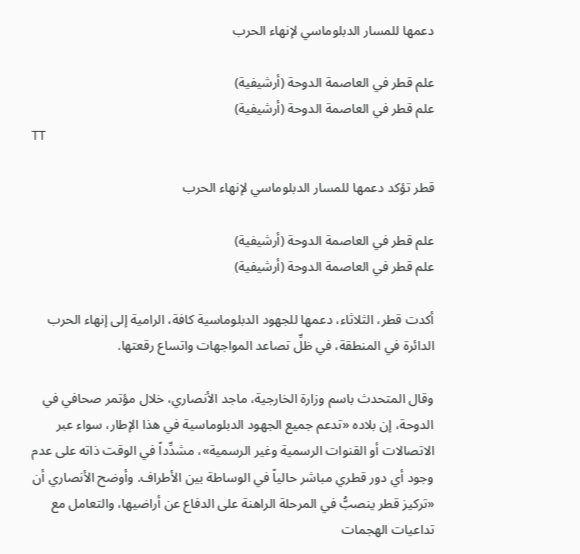دعمها للمسار الدبلوماسي لإنهاء الحرب

علم قطر في العاصمة الدوحة (أرشيفية)
علم قطر في العاصمة الدوحة (أرشيفية)
TT

قطر تؤكد دعمها للمسار الدبلوماسي لإنهاء الحرب

علم قطر في العاصمة الدوحة (أرشيفية)
علم قطر في العاصمة الدوحة (أرشيفية)

أكدت قطر، الثلاثاء، دعمها للجهود الدبلوماسية كافة، الرامية إلى إنهاء الحرب الدائرة في المنطقة، في ظلِّ تصاعد المواجهات واتساع رقعتها.

وقال المتحدث باسم وزارة الخارجية، ماجد الأنصاري، خلال مؤتمر صحافي في الدوحة، إن بلاده «تدعم جميع الجهود الدبلوماسية في هذا الإطار، سواء عبر الاتصالات أو القنوات الرسمية وغير الرسمية»، مشدِّداً في الوقت ذاته على عدم وجود أي دور قطري مباشر حالياً في الوساطة بين الأطراف. وأوضح الأنصاري أن «تركيز قطر ينصبُّ في المرحلة الراهنة على الدفاع عن أراضيها، والتعامل مع تداعيات الهجمات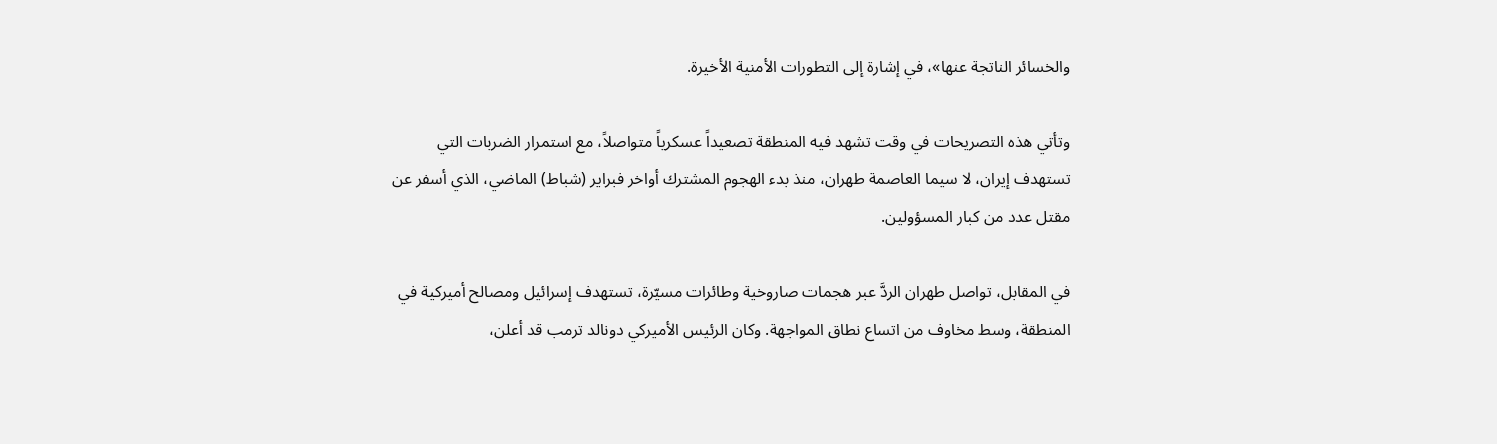والخسائر الناتجة عنها»، في إشارة إلى التطورات الأمنية الأخيرة.

وتأتي هذه التصريحات في وقت تشهد فيه المنطقة تصعيداً عسكرياً متواصلاً، مع استمرار الضربات التي تستهدف إيران، لا سيما العاصمة طهران، منذ بدء الهجوم المشترك أواخر فبراير (شباط) الماضي، الذي أسفر عن مقتل عدد من كبار المسؤولين.

في المقابل، تواصل طهران الردَّ عبر هجمات صاروخية وطائرات مسيّرة، تستهدف إسرائيل ومصالح أميركية في المنطقة، وسط مخاوف من اتساع نطاق المواجهة. وكان الرئيس الأميركي دونالد ترمب قد أعلن،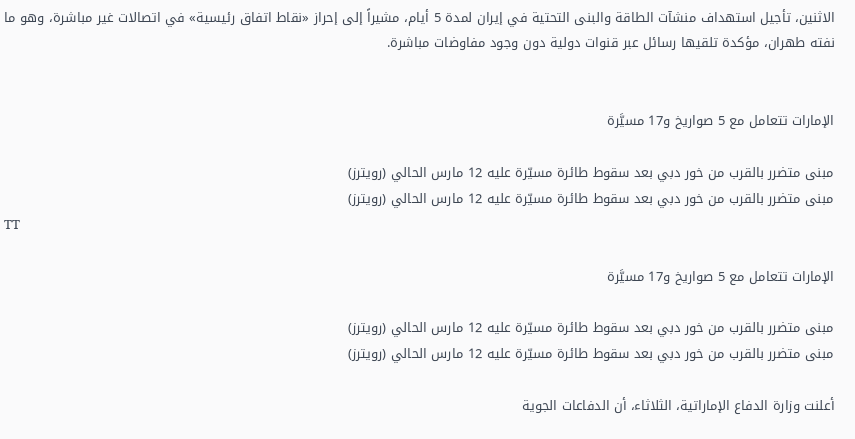الاثنين، تأجيل استهداف منشآت الطاقة والبنى التحتية في إيران لمدة 5 أيام، مشيراً إلى إحراز «نقاط اتفاق رئيسية» في اتصالات غير مباشرة، وهو ما نفته طهران، مؤكدة تلقيها رسائل عبر قنوات دولية دون وجود مفاوضات مباشرة.


الإمارات تتعامل مع 5 صواريخ و17 مسيَّرة

مبنى متضرر بالقرب من خور دبي بعد سقوط طائرة مسيّرة عليه 12 مارس الحالي (رويترز)
مبنى متضرر بالقرب من خور دبي بعد سقوط طائرة مسيّرة عليه 12 مارس الحالي (رويترز)
TT

الإمارات تتعامل مع 5 صواريخ و17 مسيَّرة

مبنى متضرر بالقرب من خور دبي بعد سقوط طائرة مسيّرة عليه 12 مارس الحالي (رويترز)
مبنى متضرر بالقرب من خور دبي بعد سقوط طائرة مسيّرة عليه 12 مارس الحالي (رويترز)

أعلنت وزارة الدفاع الإماراتية، الثلاثاء، أن الدفاعات الجوية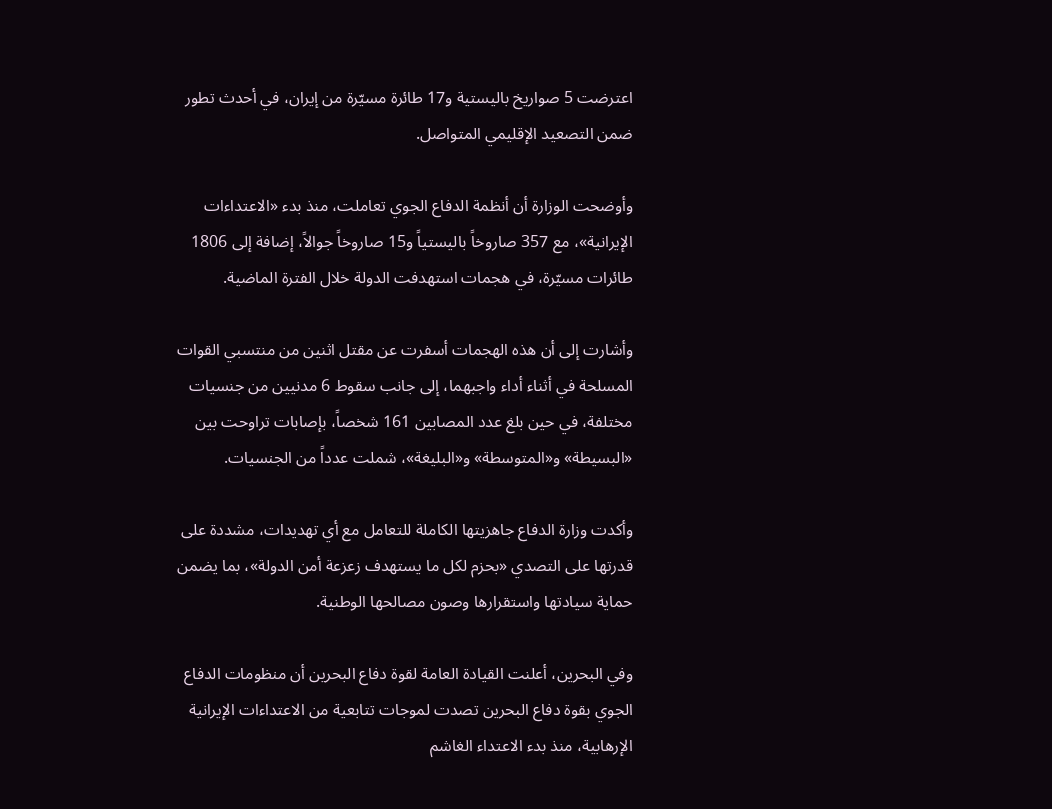اعترضت 5 صواريخ باليستية و17 طائرة مسيّرة من إيران، في أحدث تطور ضمن التصعيد الإقليمي المتواصل.

وأوضحت الوزارة أن أنظمة الدفاع الجوي تعاملت، منذ بدء «الاعتداءات الإيرانية»، مع 357 صاروخاً باليستياً و15 صاروخاً جوالاً، إضافة إلى 1806 طائرات مسيّرة، في هجمات استهدفت الدولة خلال الفترة الماضية.

وأشارت إلى أن هذه الهجمات أسفرت عن مقتل اثنين من منتسبي القوات المسلحة في أثناء أداء واجبهما، إلى جانب سقوط 6 مدنيين من جنسيات مختلفة، في حين بلغ عدد المصابين 161 شخصاً، بإصابات تراوحت بين «البسيطة» و«المتوسطة» و«البليغة»، شملت عدداً من الجنسيات.

وأكدت وزارة الدفاع جاهزيتها الكاملة للتعامل مع أي تهديدات، مشددة على قدرتها على التصدي «بحزم لكل ما يستهدف زعزعة أمن الدولة»، بما يضمن حماية سيادتها واستقرارها وصون مصالحها الوطنية.

وفي البحرين، أعلنت القيادة العامة لقوة دفاع البحرين أن منظومات الدفاع الجوي بقوة دفاع البحرين تصدت لموجات تتابعية من الاعتداءات الإيرانية الإرهابية، منذ بدء الاعتداء الغاشم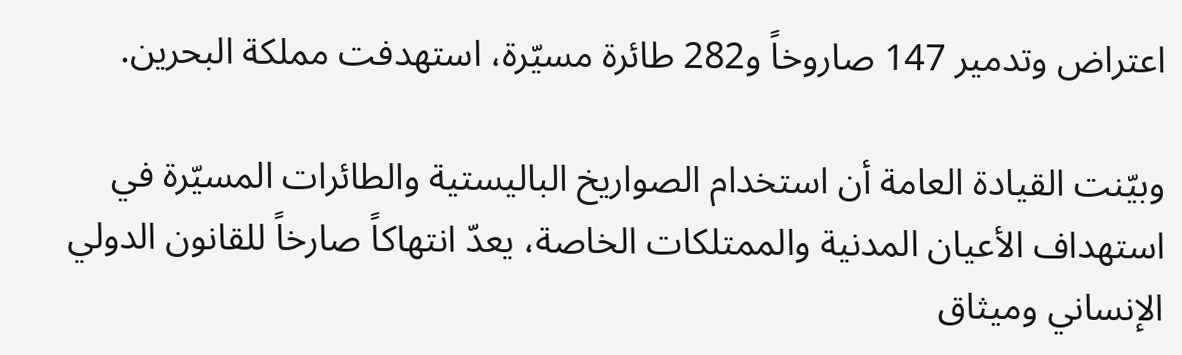اعتراض وتدمير 147 صاروخاً و282 طائرة مسيّرة، استهدفت مملكة البحرين.

وبيّنت القيادة العامة أن استخدام الصواريخ الباليستية والطائرات المسيّرة في استهداف الأعيان المدنية والممتلكات الخاصة، يعدّ انتهاكاً صارخاً للقانون الدولي الإنساني وميثاق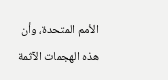الأمم المتحدة، وأن هذه الهجمات الآثمة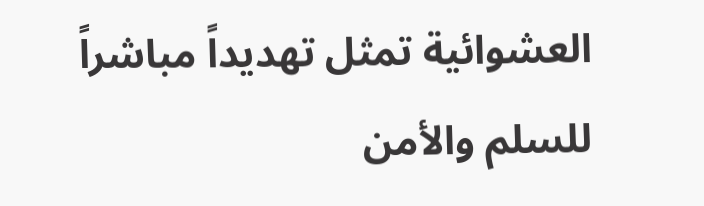العشوائية تمثل تهديداً مباشراً للسلم والأمن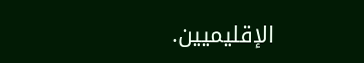الإقليميين.